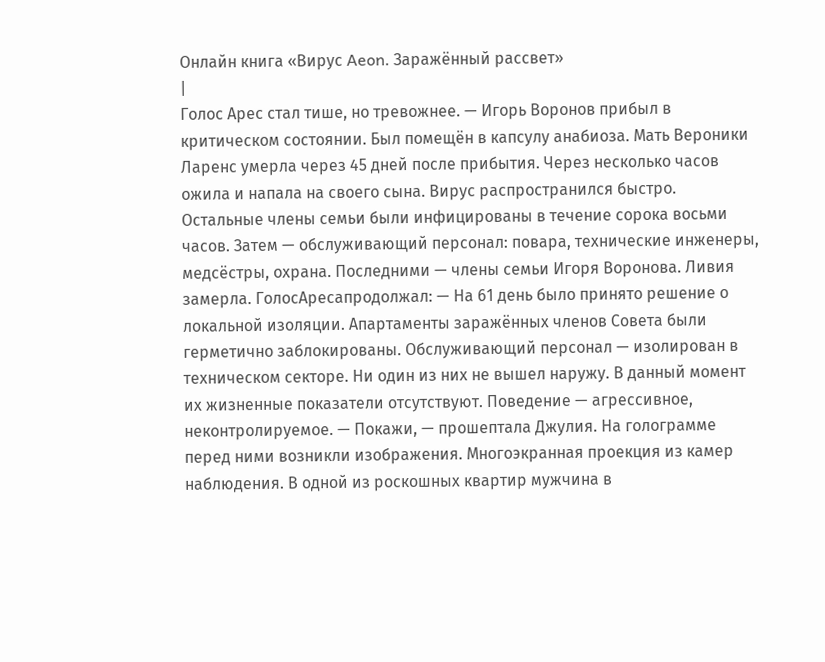Онлайн книга «Вирус Aeon. Заражённый рассвет»
|
Голос Арес стал тише, но тревожнее. — Игорь Воронов прибыл в критическом состоянии. Был помещён в капсулу анабиоза. Мать Вероники Ларенс умерла через 45 дней после прибытия. Через несколько часов ожила и напала на своего сына. Вирус распространился быстро. Остальные члены семьи были инфицированы в течение сорока восьми часов. Затем — обслуживающий персонал: повара, технические инженеры, медсёстры, охрана. Последними — члены семьи Игоря Воронова. Ливия замерла. ГолосАресапродолжал: — На 61 день было принято решение о локальной изоляции. Апартаменты заражённых членов Совета были герметично заблокированы. Обслуживающий персонал — изолирован в техническом секторе. Ни один из них не вышел наружу. В данный момент их жизненные показатели отсутствуют. Поведение — агрессивное, неконтролируемое. — Покажи, — прошептала Джулия. На голограмме перед ними возникли изображения. Многоэкранная проекция из камер наблюдения. В одной из роскошных квартир мужчина в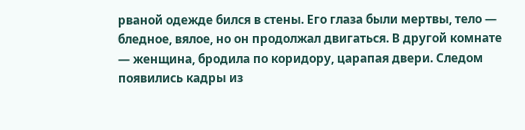рваной одежде бился в стены. Его глаза были мертвы, тело — бледное, вялое, но он продолжал двигаться. В другой комнате — женщина, бродила по коридору, царапая двери. Следом появились кадры из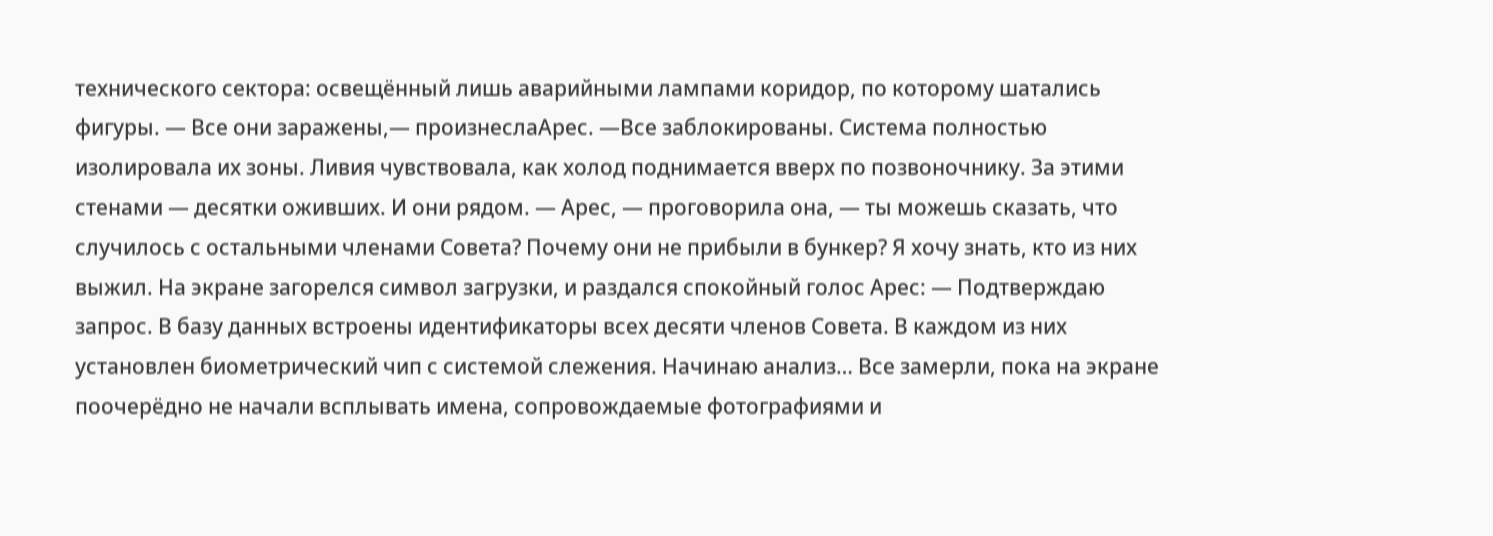технического сектора: освещённый лишь аварийными лампами коридор, по которому шатались фигуры. — Все они заражены,— произнеслаАрес. —Все заблокированы. Система полностью изолировала их зоны. Ливия чувствовала, как холод поднимается вверх по позвоночнику. За этими стенами — десятки оживших. И они рядом. — Арес, — проговорила она, — ты можешь сказать, что случилось с остальными членами Совета? Почему они не прибыли в бункер? Я хочу знать, кто из них выжил. На экране загорелся символ загрузки, и раздался спокойный голос Арес: — Подтверждаю запрос. В базу данных встроены идентификаторы всех десяти членов Совета. В каждом из них установлен биометрический чип с системой слежения. Начинаю анализ… Все замерли, пока на экране поочерёдно не начали всплывать имена, сопровождаемые фотографиями и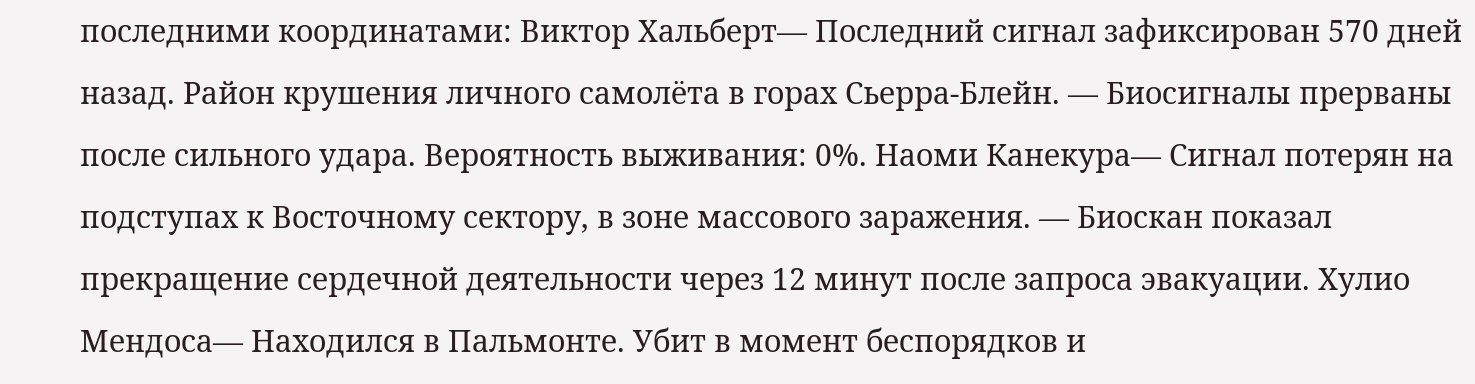последними координатами: Виктор Хальберт— Последний сигнал зафиксирован 570 дней назад. Район крушения личного самолёта в горах Сьерра-Блейн. — Биосигналы прерваны после сильного удара. Вероятность выживания: 0%. Наоми Канекура— Сигнал потерян на подступах к Восточному сектору, в зоне массового заражения. — Биоскан показал прекращение сердечной деятельности через 12 минут после запроса эвакуации. Хулио Мендоса— Находился в Пальмонте. Убит в момент беспорядков и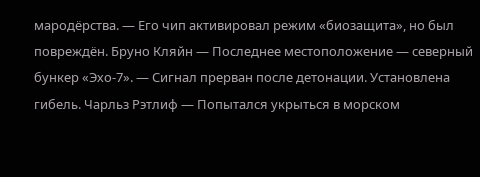мародёрства. — Его чип активировал режим «биозащита», но был повреждён. Бруно Кляйн — Последнее местоположение — северный бункер «Эхо-7». — Сигнал прерван после детонации. Установлена гибель. Чарльз Рэтлиф — Попытался укрыться в морском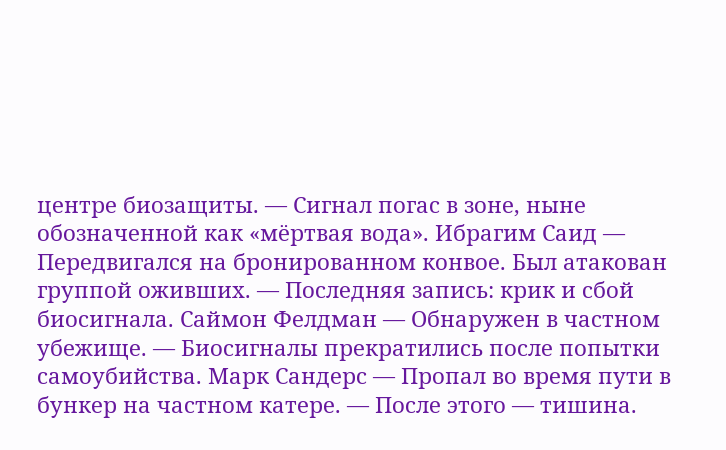центре биозащиты. — Сигнал погас в зоне, ныне обозначенной как «мёртвая вода». Ибрагим Саид — Передвигался на бронированном конвое. Был атакован группой оживших. — Последняя запись: крик и сбой биосигнала. Саймон Фелдман — Обнаружен в частном убежище. — Биосигналы прекратились после попытки самоубийства. Марк Сандерс — Пропал во время пути в бункер на частном катере. — После этого — тишина.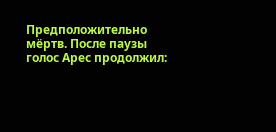Предположительно мёртв. После паузы голос Арес продолжил: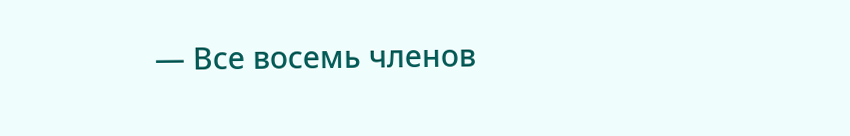— Все восемь членов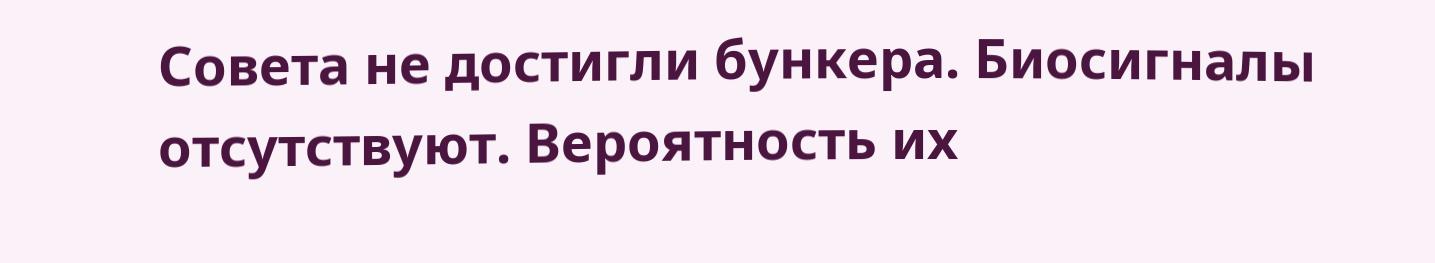Совета не достигли бункера. Биосигналы отсутствуют. Вероятность их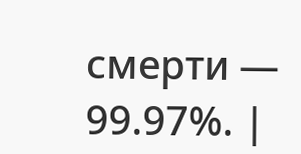смерти — 99.97%. |